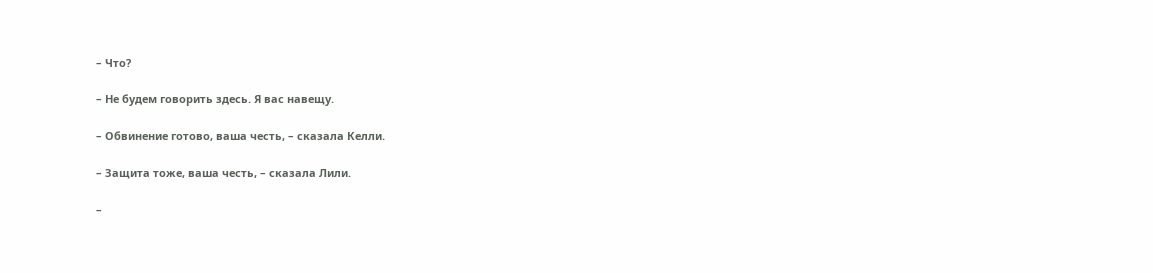– Что?

– Не будем говорить здесь. Я вас навещу.

– Обвинение готово, ваша честь, – сказала Келли.

– Защита тоже, ваша честь, – сказала Лили.

–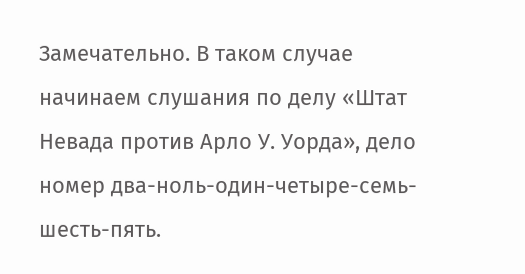Замечательно. В таком случае начинаем слушания по делу «Штат Невада против Арло У. Уорда», дело номер два-ноль-один-четыре-семь-шесть-пять.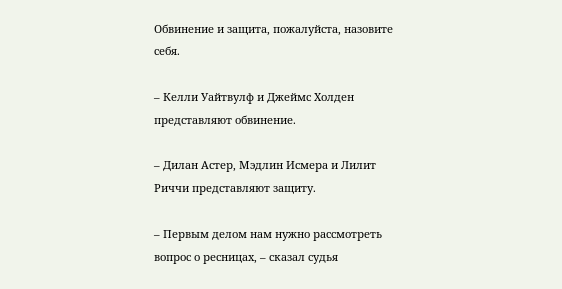Обвинение и защита, пожалуйста, назовите себя.

– Келли Уайтвулф и Джеймс Холден представляют обвинение.

– Дилан Астер, Мэдлин Исмера и Лилит Риччи представляют защиту.

– Первым делом нам нужно рассмотреть вопрос о ресницах, – сказал судья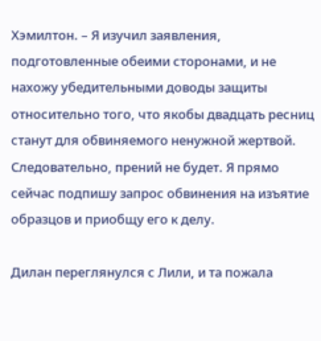Хэмилтон. – Я изучил заявления, подготовленные обеими сторонами, и не нахожу убедительными доводы защиты относительно того, что якобы двадцать ресниц станут для обвиняемого ненужной жертвой. Следовательно, прений не будет. Я прямо сейчас подпишу запрос обвинения на изъятие образцов и приобщу его к делу.

Дилан переглянулся с Лили, и та пожала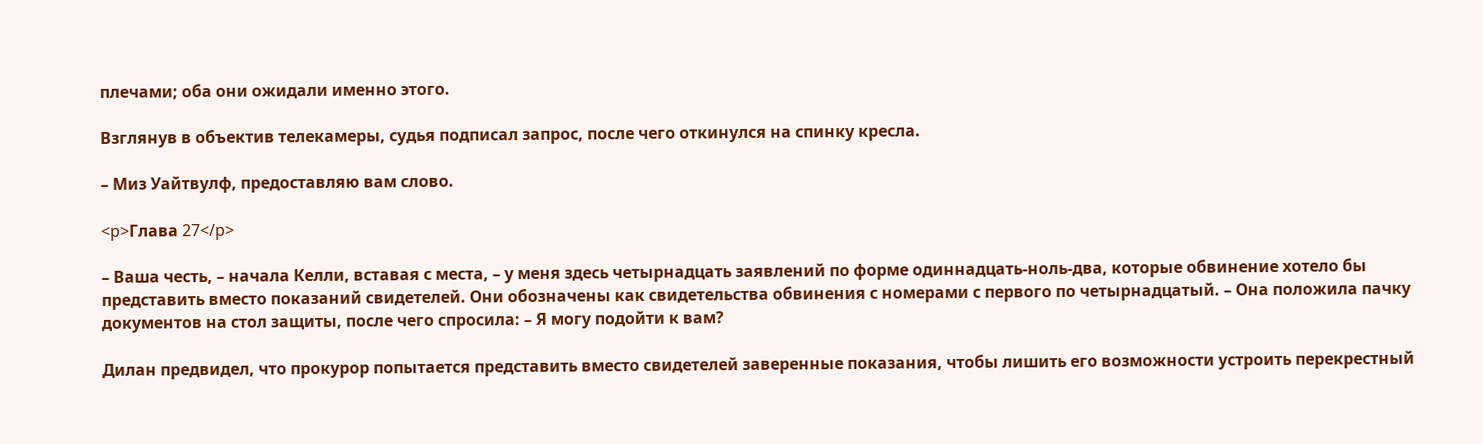плечами; оба они ожидали именно этого.

Взглянув в объектив телекамеры, судья подписал запрос, после чего откинулся на спинку кресла.

– Миз Уайтвулф, предоставляю вам слово.

<p>Глава 27</p>

– Ваша честь, – начала Келли, вставая с места, – у меня здесь четырнадцать заявлений по форме одиннадцать-ноль-два, которые обвинение хотело бы представить вместо показаний свидетелей. Они обозначены как свидетельства обвинения с номерами с первого по четырнадцатый. – Она положила пачку документов на стол защиты, после чего спросила: – Я могу подойти к вам?

Дилан предвидел, что прокурор попытается представить вместо свидетелей заверенные показания, чтобы лишить его возможности устроить перекрестный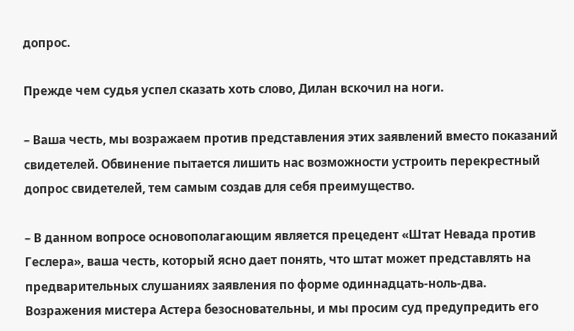допрос.

Прежде чем судья успел сказать хоть слово, Дилан вскочил на ноги.

– Ваша честь, мы возражаем против представления этих заявлений вместо показаний свидетелей. Обвинение пытается лишить нас возможности устроить перекрестный допрос свидетелей, тем самым создав для себя преимущество.

– В данном вопросе основополагающим является прецедент «Штат Невада против Геслера», ваша честь, который ясно дает понять, что штат может представлять на предварительных слушаниях заявления по форме одиннадцать-ноль-два. Возражения мистера Астера безосновательны, и мы просим суд предупредить его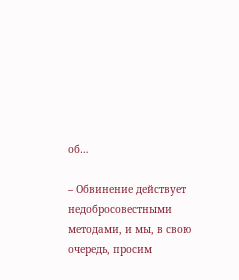об…

– Обвинение действует недобросовестными методами, и мы, в свою очередь, просим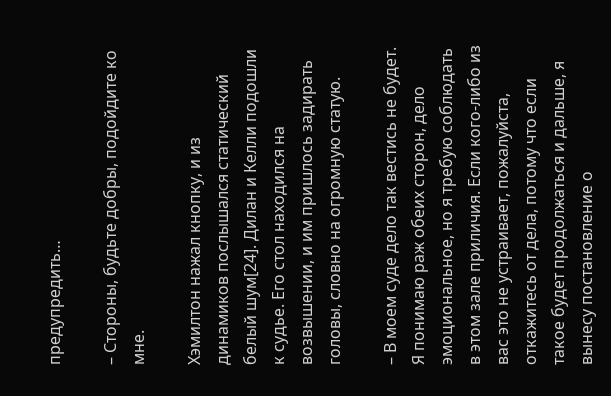предупредить…

– Стороны, будьте добры, подойдите ко мне.

Хэмилтон нажал кнопку, и из динамиков послышался статический белый шум[24]. Дилан и Келли подошли к судье. Его стол находился на возвышении, и им пришлось задирать головы, словно на огромную статую.

– В моем суде дело так вестись не будет. Я понимаю раж обеих сторон, дело эмоциональное, но я требую соблюдать в этом зале приличия. Если кого-либо из вас это не устраивает, пожалуйста, откажитесь от дела, потому что если такое будет продолжаться и дальше, я вынесу постановление о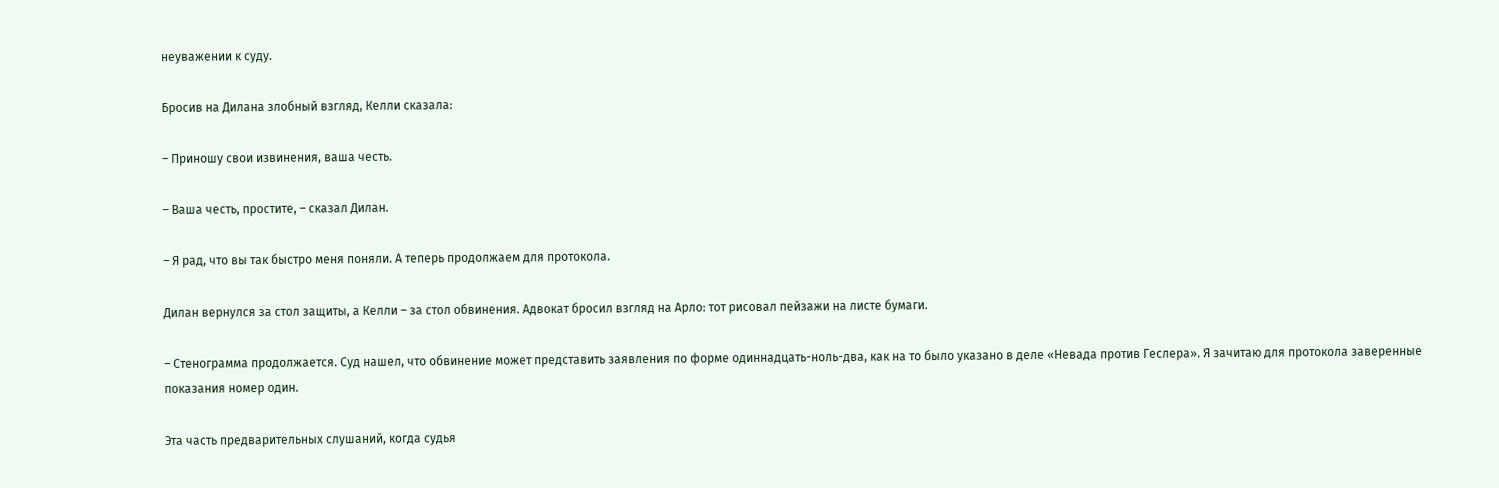неуважении к суду.

Бросив на Дилана злобный взгляд, Келли сказала:

– Приношу свои извинения, ваша честь.

– Ваша честь, простите, – сказал Дилан.

– Я рад, что вы так быстро меня поняли. А теперь продолжаем для протокола.

Дилан вернулся за стол защиты, а Келли – за стол обвинения. Адвокат бросил взгляд на Арло: тот рисовал пейзажи на листе бумаги.

– Стенограмма продолжается. Суд нашел, что обвинение может представить заявления по форме одиннадцать-ноль-два, как на то было указано в деле «Невада против Геслера». Я зачитаю для протокола заверенные показания номер один.

Эта часть предварительных слушаний, когда судья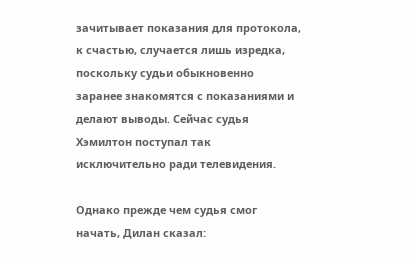зачитывает показания для протокола, к счастью, случается лишь изредка, поскольку судьи обыкновенно заранее знакомятся с показаниями и делают выводы. Сейчас судья Хэмилтон поступал так исключительно ради телевидения.

Однако прежде чем судья смог начать, Дилан сказал: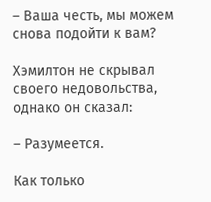– Ваша честь, мы можем снова подойти к вам?

Хэмилтон не скрывал своего недовольства, однако он сказал:

– Разумеется.

Как только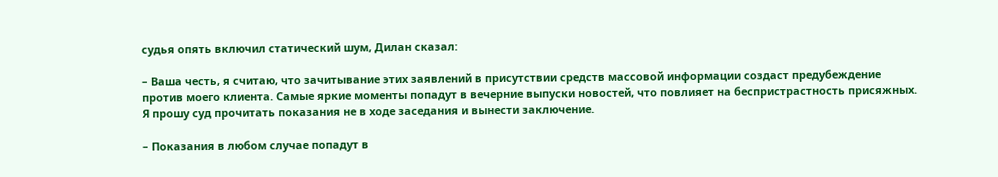судья опять включил статический шум, Дилан сказал:

– Ваша честь, я считаю, что зачитывание этих заявлений в присутствии средств массовой информации создаст предубеждение против моего клиента. Самые яркие моменты попадут в вечерние выпуски новостей, что повлияет на беспристрастность присяжных. Я прошу суд прочитать показания не в ходе заседания и вынести заключение.

– Показания в любом случае попадут в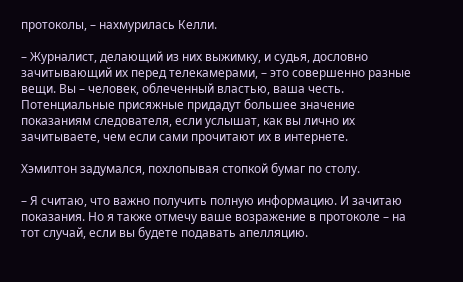протоколы, – нахмурилась Келли.

– Журналист, делающий из них выжимку, и судья, дословно зачитывающий их перед телекамерами, – это совершенно разные вещи. Вы – человек, облеченный властью, ваша честь. Потенциальные присяжные придадут большее значение показаниям следователя, если услышат, как вы лично их зачитываете, чем если сами прочитают их в интернете.

Хэмилтон задумался, похлопывая стопкой бумаг по столу.

– Я считаю, что важно получить полную информацию. И зачитаю показания. Но я также отмечу ваше возражение в протоколе – на тот случай, если вы будете подавать апелляцию.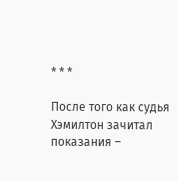* * *

После того как судья Хэмилтон зачитал показания –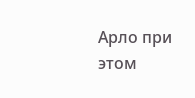Арло при этом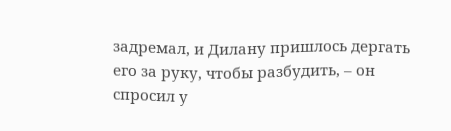задремал, и Дилану пришлось дергать его за руку, чтобы разбудить, – он спросил у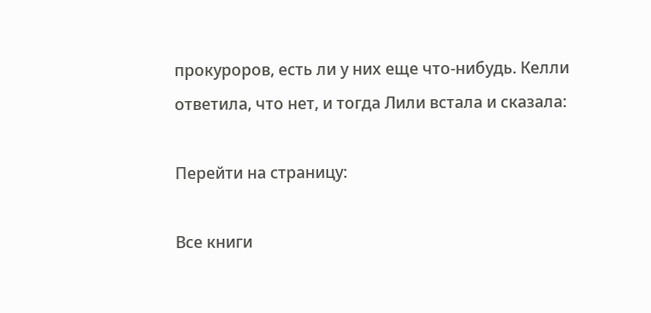прокуроров, есть ли у них еще что-нибудь. Келли ответила, что нет, и тогда Лили встала и сказала:

Перейти на страницу:

Все книги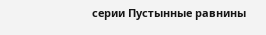серии Пустынные равнины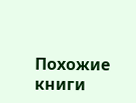Похожие книги